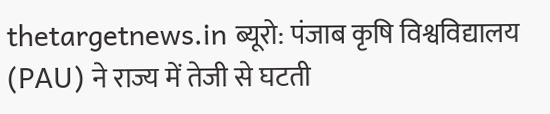thetargetnews.in ब्यूरो: पंजाब कृषि विश्वविद्यालय (PAU) ने राज्य में तेजी से घटती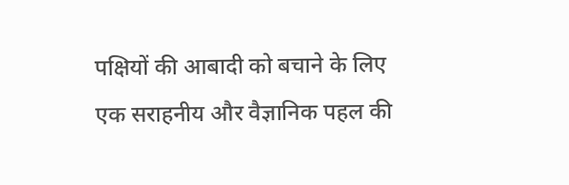पक्षियों की आबादी को बचाने के लिए एक सराहनीय और वैज्ञानिक पहल की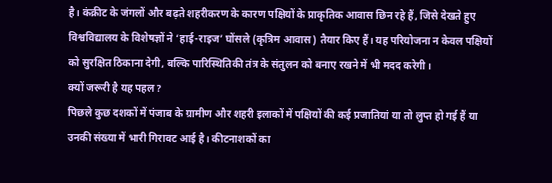है। कंक्रीट के जंगलों और बढ़ते शहरीकरण के कारण पक्षियों के प्राकृतिक आवास छिन रहे हैं, जिसे देखते हुए विश्वविद्यालय के विशेषज्ञों ने ‘हाई-राइज’ घोंसले (कृत्रिम आवास) तैयार किए हैं। यह परियोजना न केवल पक्षियों को सुरक्षित ठिकाना देगी, बल्कि पारिस्थितिकी तंत्र के संतुलन को बनाए रखने में भी मदद करेगी।
क्यों जरूरी है यह पहल?
पिछले कुछ दशकों में पंजाब के ग्रामीण और शहरी इलाकों में पक्षियों की कई प्रजातियां या तो लुप्त हो गई हैं या उनकी संख्या में भारी गिरावट आई है। कीटनाशकों का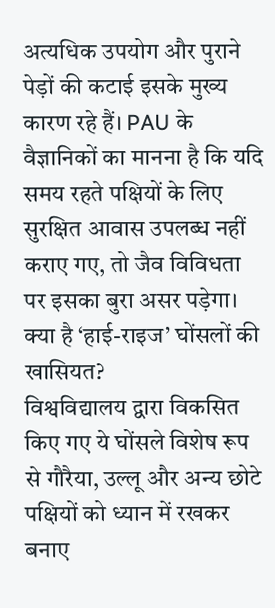अत्यधिक उपयोग और पुराने पेड़ों की कटाई इसके मुख्य कारण रहे हैं। PAU के वैज्ञानिकों का मानना है कि यदि समय रहते पक्षियों के लिए सुरक्षित आवास उपलब्ध नहीं कराए गए, तो जैव विविधता पर इसका बुरा असर पड़ेगा।
क्या है ‘हाई-राइज’ घोंसलों की खासियत?
विश्वविद्यालय द्वारा विकसित किए गए ये घोंसले विशेष रूप से गौरैया, उल्लू और अन्य छोटे पक्षियों को ध्यान में रखकर बनाए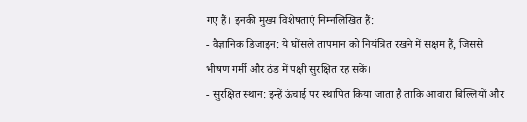गए हैं। इनकी मुख्य विशेषताएं निम्नलिखित हैं:
- वैज्ञानिक डिजाइन: ये घोंसले तापमान को नियंत्रित रखने में सक्षम हैं, जिससे भीषण गर्मी और ठंड में पक्षी सुरक्षित रह सकें।
- सुरक्षित स्थान: इन्हें ऊंचाई पर स्थापित किया जाता है ताकि आवारा बिल्लियों और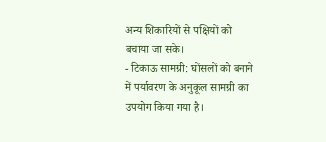अन्य शिकारियों से पक्षियों को बचाया जा सके।
- टिकाऊ सामग्री: घोंसलों को बनाने में पर्यावरण के अनुकूल सामग्री का उपयोग किया गया है।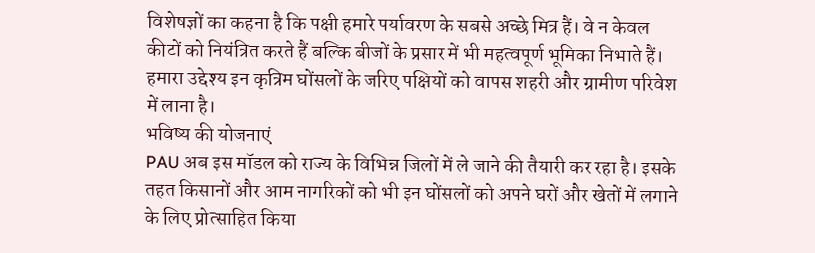विशेषज्ञों का कहना है कि पक्षी हमारे पर्यावरण के सबसे अच्छे मित्र हैं। वे न केवल कीटों को नियंत्रित करते हैं बल्कि बीजों के प्रसार में भी महत्वपूर्ण भूमिका निभाते हैं। हमारा उद्देश्य इन कृत्रिम घोंसलों के जरिए पक्षियों को वापस शहरी और ग्रामीण परिवेश में लाना है।
भविष्य की योजनाएं
PAU अब इस मॉडल को राज्य के विभिन्न जिलों में ले जाने की तैयारी कर रहा है। इसके तहत किसानों और आम नागरिकों को भी इन घोंसलों को अपने घरों और खेतों में लगाने के लिए प्रोत्साहित किया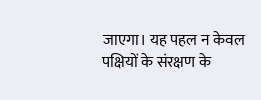जाएगा। यह पहल न केवल पक्षियों के संरक्षण के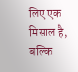लिए एक मिसाल है, बल्कि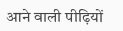आने वाली पीढ़ियों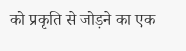को प्रकृति से जोड़ने का एक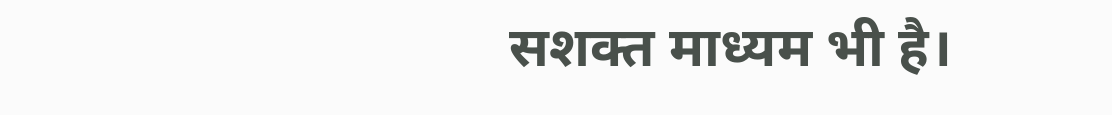सशक्त माध्यम भी है।